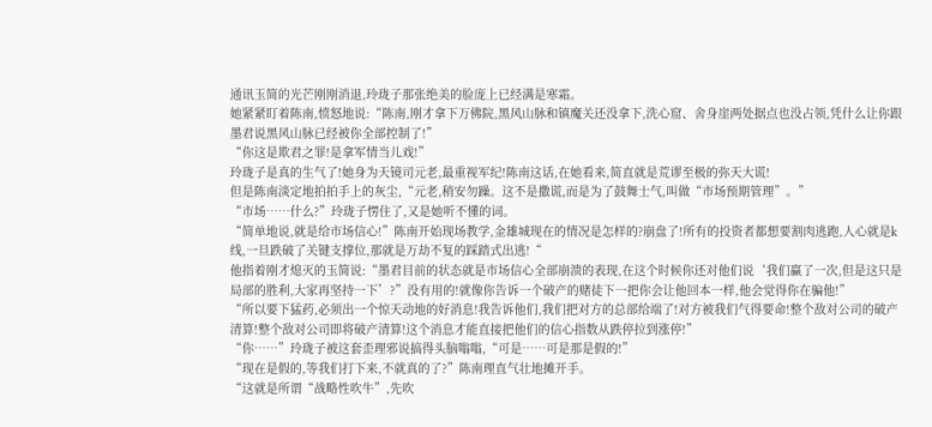通讯玉简的光芒刚刚消退,玲珑子那张绝美的脸庞上已经满是寒霜。
她紧紧盯着陈南,愤怒地说:“陈南,刚才拿下万佛院,黑风山脉和镇魔关还没拿下,洗心窟、舍身崖两处据点也没占领,凭什么让你跟墨君说黑风山脉已经被你全部控制了!”
“你这是欺君之罪!是拿军情当儿戏!”
玲珑子是真的生气了!她身为天镜司元老,最重视军纪!陈南这话,在她看来,简直就是荒谬至极的弥天大谎!
但是陈南淡定地拍拍手上的灰尘,“元老,稍安勿躁。这不是撒谎,而是为了鼓舞士气,叫做“市场预期管理”。”
“市场……什么?”玲珑子愣住了,又是她听不懂的词。
“简单地说,就是给市场信心!”陈南开始现场教学,金雄城现在的情况是怎样的?崩盘了!所有的投资者都想要割肉逃跑,人心就是k线,一旦跌破了关键支撑位,那就是万劫不复的踩踏式出逃!“
他指着刚才熄灭的玉简说:“墨君目前的状态就是市场信心全部崩溃的表现,在这个时候你还对他们说‘我们赢了一次,但是这只是局部的胜利,大家再坚持一下’?”没有用的!就像你告诉一个破产的赌徒下一把你会让他回本一样,他会觉得你在骗他!”
“所以要下猛药,必须出一个惊天动地的好消息!我告诉他们,我们把对方的总部给端了!对方被我们气得要命!整个敌对公司的破产清算!整个敌对公司即将破产清算!这个消息才能直接把他们的信心指数从跌停拉到涨停!”
“你……”玲珑子被这套歪理邪说搞得头脑嗡嗡,“可是……可是那是假的!”
“现在是假的,等我们打下来,不就真的了?”陈南理直气壮地摊开手。
“这就是所谓“战略性吹牛”,先吹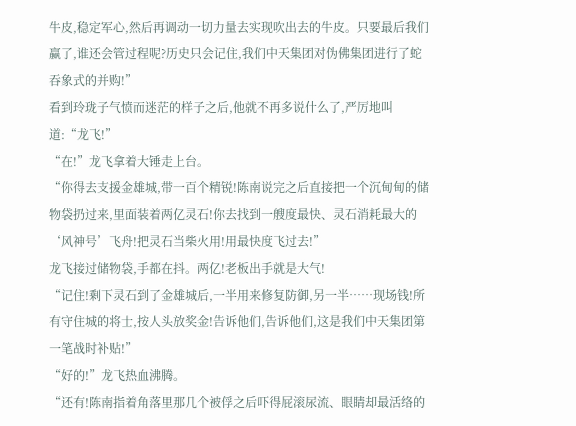牛皮,稳定军心,然后再调动一切力量去实现吹出去的牛皮。只要最后我们赢了,谁还会管过程呢?历史只会记住,我们中天集团对伪佛集团进行了蛇吞象式的并购!”
看到玲珑子气愤而迷茫的样子之后,他就不再多说什么了,严厉地叫道:“龙飞!”
“在!”龙飞拿着大锤走上台。
“你得去支援金雄城,带一百个精锐!陈南说完之后直接把一个沉甸甸的储物袋扔过来,里面装着两亿灵石!你去找到一艘度最快、灵石消耗最大的‘风神号’飞舟!把灵石当柴火用!用最快度飞过去!”
龙飞接过储物袋,手都在抖。两亿!老板出手就是大气!
“记住!剩下灵石到了金雄城后,一半用来修复防御,另一半……现场钱!所有守住城的将士,按人头放奖金!告诉他们,告诉他们,这是我们中天集团第一笔战时补贴!”
“好的!”龙飞热血沸腾。
“还有!陈南指着角落里那几个被俘之后吓得屁滚尿流、眼睛却最活络的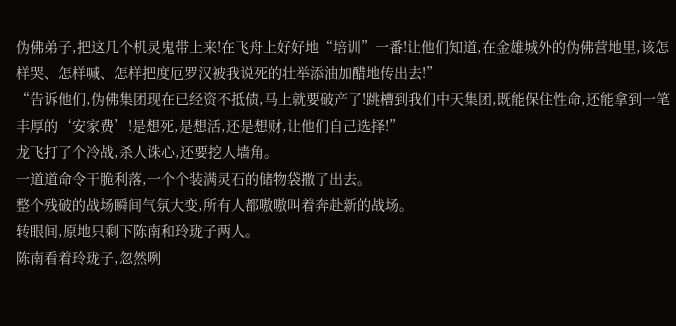伪佛弟子,把这几个机灵鬼带上来!在飞舟上好好地“培训”一番!让他们知道,在金雄城外的伪佛营地里,该怎样哭、怎样喊、怎样把度厄罗汉被我说死的壮举添油加醋地传出去!”
“告诉他们,伪佛集团现在已经资不抵债,马上就要破产了!跳槽到我们中天集团,既能保住性命,还能拿到一笔丰厚的‘安家费’!是想死,是想活,还是想财,让他们自己选择!”
龙飞打了个冷战,杀人诛心,还要挖人墙角。
一道道命令干脆利落,一个个装满灵石的储物袋撒了出去。
整个残破的战场瞬间气氛大变,所有人都嗷嗷叫着奔赴新的战场。
转眼间,原地只剩下陈南和玲珑子两人。
陈南看着玲珑子,忽然咧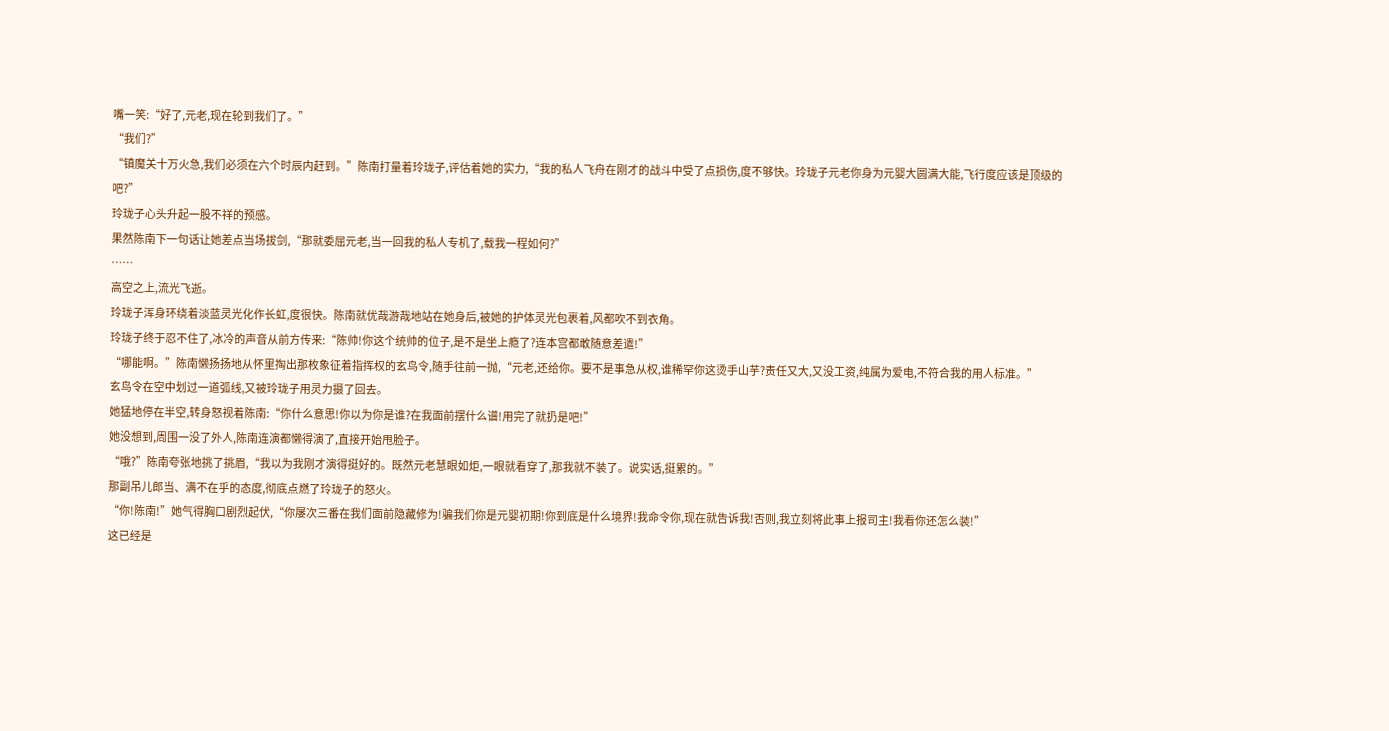嘴一笑:“好了,元老,现在轮到我们了。”
“我们?”
“镇魔关十万火急,我们必须在六个时辰内赶到。”陈南打量着玲珑子,评估着她的实力,“我的私人飞舟在刚才的战斗中受了点损伤,度不够快。玲珑子元老你身为元婴大圆满大能,飞行度应该是顶级的吧?”
玲珑子心头升起一股不祥的预感。
果然陈南下一句话让她差点当场拔剑,“那就委屈元老,当一回我的私人专机了,载我一程如何?”
……
高空之上,流光飞逝。
玲珑子浑身环绕着淡蓝灵光化作长虹,度很快。陈南就优哉游哉地站在她身后,被她的护体灵光包裹着,风都吹不到衣角。
玲珑子终于忍不住了,冰冷的声音从前方传来:“陈帅!你这个统帅的位子,是不是坐上瘾了?连本宫都敢随意差遣!”
“哪能啊。”陈南懒扬扬地从怀里掏出那枚象征着指挥权的玄鸟令,随手往前一抛,“元老,还给你。要不是事急从权,谁稀罕你这烫手山芋?责任又大,又没工资,纯属为爱电,不符合我的用人标准。”
玄鸟令在空中划过一道弧线,又被玲珑子用灵力摄了回去。
她猛地停在半空,转身怒视着陈南:“你什么意思!你以为你是谁?在我面前摆什么谱!用完了就扔是吧!”
她没想到,周围一没了外人,陈南连演都懒得演了,直接开始甩脸子。
“哦?”陈南夸张地挑了挑眉,“我以为我刚才演得挺好的。既然元老慧眼如炬,一眼就看穿了,那我就不装了。说实话,挺累的。”
那副吊儿郎当、满不在乎的态度,彻底点燃了玲珑子的怒火。
“你!陈南!”她气得胸口剧烈起伏,“你屡次三番在我们面前隐藏修为!骗我们你是元婴初期!你到底是什么境界!我命令你,现在就告诉我!否则,我立刻将此事上报司主!我看你还怎么装!”
这已经是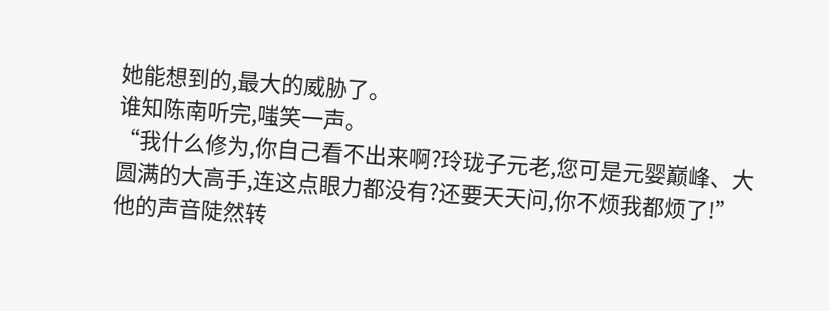她能想到的,最大的威胁了。
谁知陈南听完,嗤笑一声。
“我什么修为,你自己看不出来啊?玲珑子元老,您可是元婴巅峰、大圆满的大高手,连这点眼力都没有?还要天天问,你不烦我都烦了!”
他的声音陡然转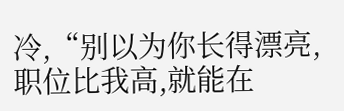冷,“别以为你长得漂亮,职位比我高,就能在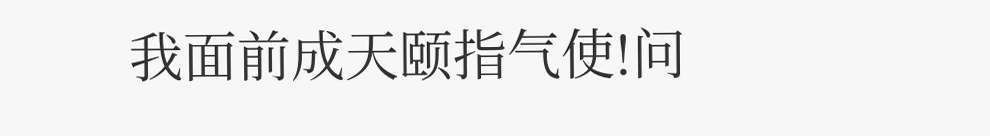我面前成天颐指气使!问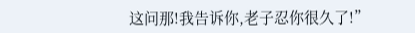这问那!我告诉你,老子忍你很久了!”